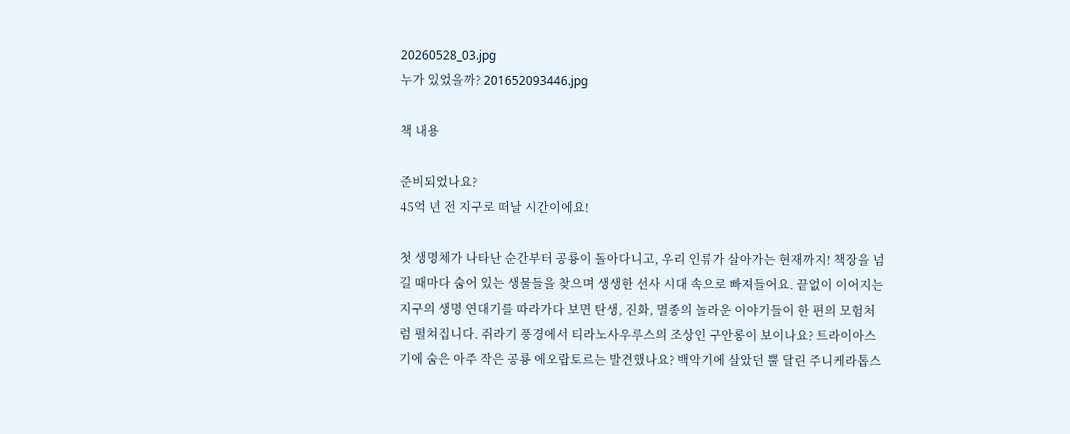20260528_03.jpg
누가 있었을까? 201652093446.jpg

책 내용

준비되었나요?
45억 년 전 지구로 떠날 시간이에요!

첫 생명체가 나타난 순간부터 공룡이 돌아다니고, 우리 인류가 살아가는 현재까지! 책장을 넘길 때마다 숨어 있는 생물들을 찾으며 생생한 선사 시대 속으로 빠져들어요. 끝없이 이어지는 지구의 생명 연대기를 따라가다 보면 탄생, 진화, 멸종의 놀라운 이야기들이 한 편의 모험처럼 펼쳐집니다. 쥐라기 풍경에서 티라노사우루스의 조상인 구안롱이 보이나요? 트라이아스기에 숨은 아주 작은 공룡 에오랍토르는 발견했나요? 백악기에 살았던 뿔 달린 주니케라톱스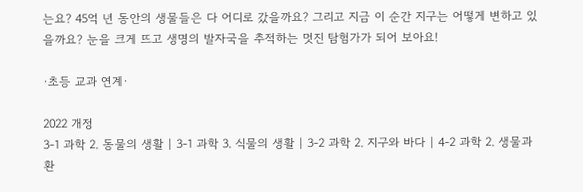는요? 45억 년 동안의 생물들은 다 어디로 갔을까요? 그리고 지금 이 순간 지구는 어떻게 변하고 있을까요? 눈을 크게 뜨고 생명의 발자국을 추적하는 멋진 탐험가가 되어 보아요!

·초등 교과 연계·

2022 개정
3-1 과학 2. 동물의 생활 | 3-1 과학 3. 식물의 생활 | 3-2 과학 2. 지구와 바다 | 4-2 과학 2. 생물과 환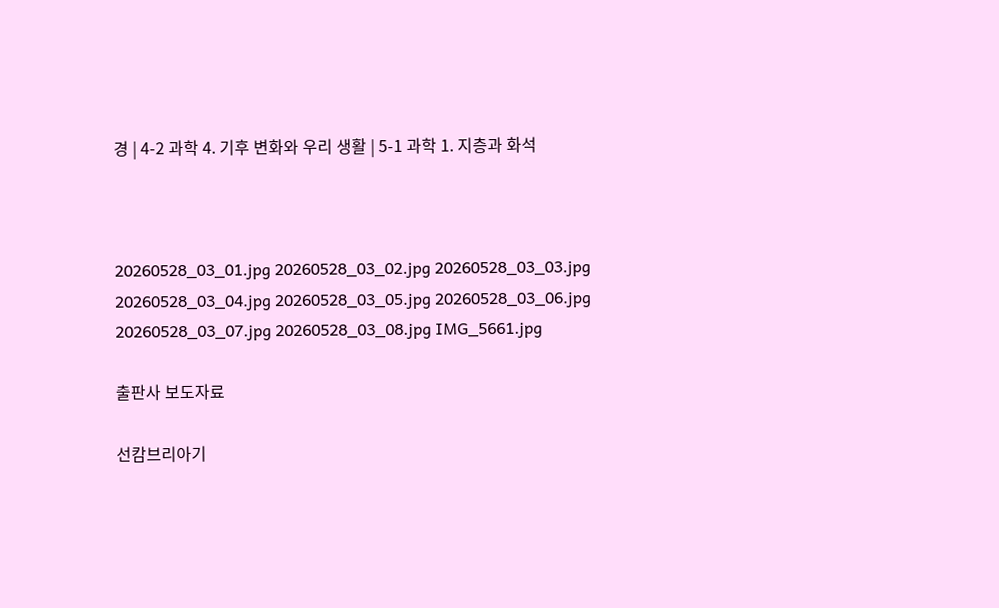경 | 4-2 과학 4. 기후 변화와 우리 생활 | 5-1 과학 1. 지층과 화석



20260528_03_01.jpg 20260528_03_02.jpg 20260528_03_03.jpg 20260528_03_04.jpg 20260528_03_05.jpg 20260528_03_06.jpg 20260528_03_07.jpg 20260528_03_08.jpg IMG_5661.jpg

출판사 보도자료

선캄브리아기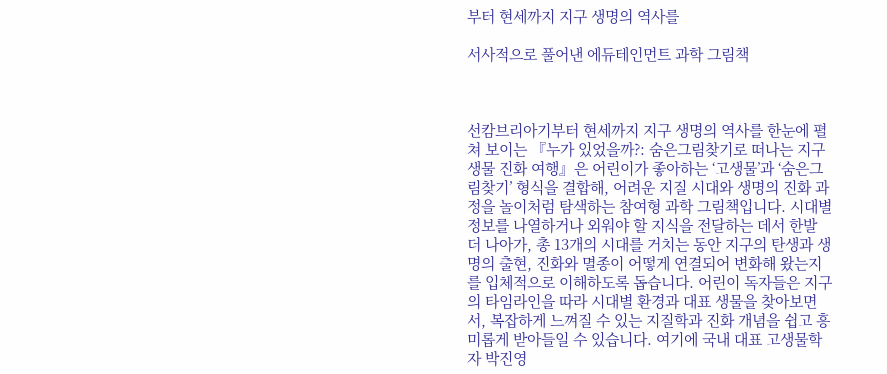부터 현세까지 지구 생명의 역사를

서사적으로 풀어낸 에듀테인먼트 과학 그림책



선캄브리아기부터 현세까지 지구 생명의 역사를 한눈에 펼쳐 보이는 『누가 있었을까?: 숨은그림찾기로 떠나는 지구 생물 진화 여행』은 어린이가 좋아하는 ‘고생물’과 ‘숨은그림찾기’ 형식을 결합해, 어려운 지질 시대와 생명의 진화 과정을 놀이처럼 탐색하는 참여형 과학 그림책입니다. 시대별 정보를 나열하거나 외워야 할 지식을 전달하는 데서 한발 더 나아가, 총 13개의 시대를 거치는 동안 지구의 탄생과 생명의 출현, 진화와 멸종이 어떻게 연결되어 변화해 왔는지를 입체적으로 이해하도록 돕습니다. 어린이 독자들은 지구의 타임라인을 따라 시대별 환경과 대표 생물을 찾아보면서, 복잡하게 느껴질 수 있는 지질학과 진화 개념을 쉽고 흥미롭게 받아들일 수 있습니다. 여기에 국내 대표 고생물학자 박진영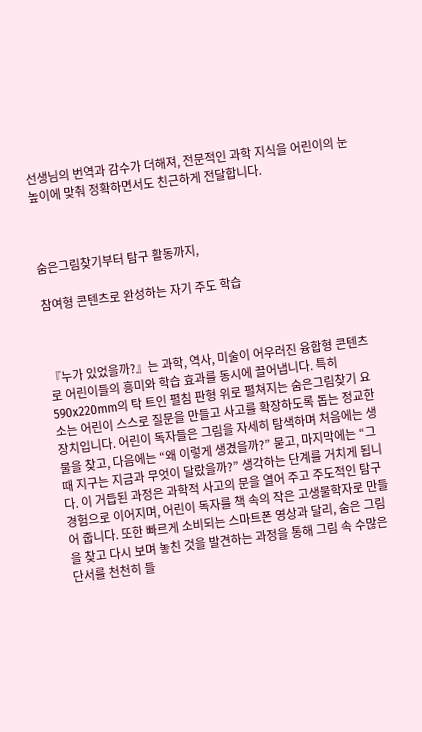선생님의 번역과 감수가 더해져, 전문적인 과학 지식을 어린이의 눈높이에 맞춰 정확하면서도 친근하게 전달합니다.



숨은그림찾기부터 탐구 활동까지,

참여형 콘텐츠로 완성하는 자기 주도 학습



『누가 있었을까?』는 과학, 역사, 미술이 어우러진 융합형 콘텐츠로 어린이들의 흥미와 학습 효과를 동시에 끌어냅니다. 특히 590x220mm의 탁 트인 펼침 판형 위로 펼쳐지는 숨은그림찾기 요소는 어린이 스스로 질문을 만들고 사고를 확장하도록 돕는 정교한 장치입니다. 어린이 독자들은 그림을 자세히 탐색하며 처음에는 생물을 찾고, 다음에는 “왜 이렇게 생겼을까?” 묻고, 마지막에는 “그때 지구는 지금과 무엇이 달랐을까?” 생각하는 단계를 거치게 됩니다. 이 거듭된 과정은 과학적 사고의 문을 열어 주고 주도적인 탐구 경험으로 이어지며, 어린이 독자를 책 속의 작은 고생물학자로 만들어 줍니다. 또한 빠르게 소비되는 스마트폰 영상과 달리, 숨은 그림을 찾고 다시 보며 놓친 것을 발견하는 과정을 통해 그림 속 수많은 단서를 천천히 들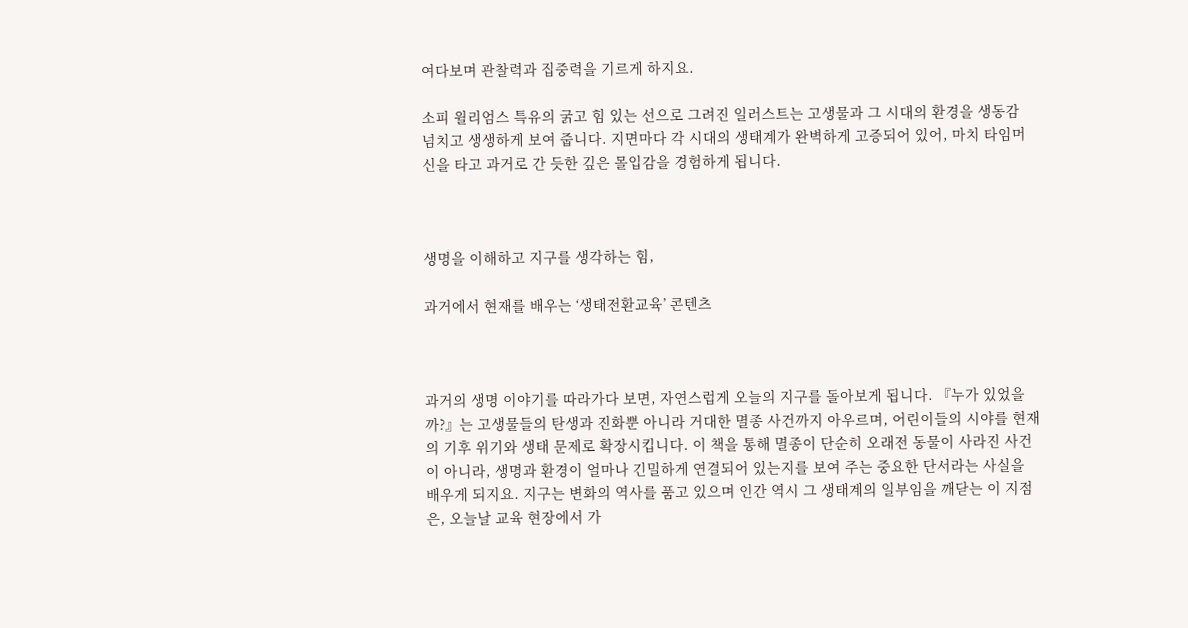여다보며 관찰력과 집중력을 기르게 하지요.

소피 윌리엄스 특유의 굵고 힘 있는 선으로 그려진 일러스트는 고생물과 그 시대의 환경을 생동감 넘치고 생생하게 보여 줍니다. 지면마다 각 시대의 생태계가 완벽하게 고증되어 있어, 마치 타임머신을 타고 과거로 간 듯한 깊은 몰입감을 경험하게 됩니다.



생명을 이해하고 지구를 생각하는 힘,

과거에서 현재를 배우는 ‘생태전환교육’ 콘텐츠



과거의 생명 이야기를 따라가다 보면, 자연스럽게 오늘의 지구를 돌아보게 됩니다. 『누가 있었을까?』는 고생물들의 탄생과 진화뿐 아니라 거대한 멸종 사건까지 아우르며, 어린이들의 시야를 현재의 기후 위기와 생태 문제로 확장시킵니다. 이 책을 통해 멸종이 단순히 오래전 동물이 사라진 사건이 아니라, 생명과 환경이 얼마나 긴밀하게 연결되어 있는지를 보여 주는 중요한 단서라는 사실을 배우게 되지요. 지구는 변화의 역사를 품고 있으며 인간 역시 그 생태계의 일부임을 깨닫는 이 지점은, 오늘날 교육 현장에서 가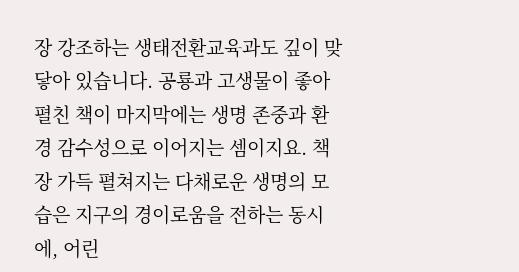장 강조하는 생태전환교육과도 깊이 맞닿아 있습니다. 공룡과 고생물이 좋아 펼친 책이 마지막에는 생명 존중과 환경 감수성으로 이어지는 셈이지요. 책장 가득 펼쳐지는 다채로운 생명의 모습은 지구의 경이로움을 전하는 동시에, 어린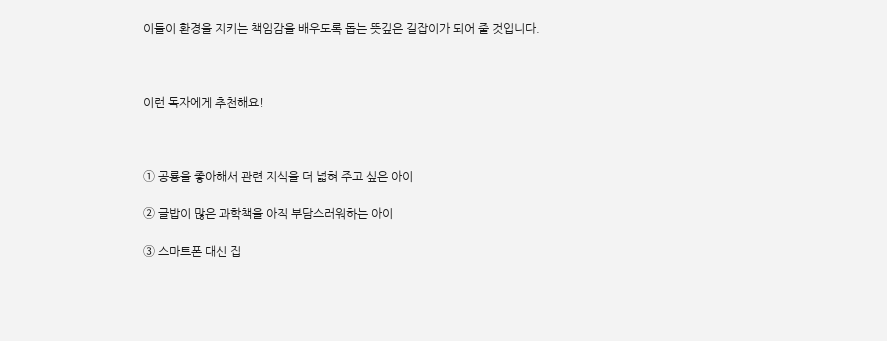이들이 환경을 지키는 책임감을 배우도록 돕는 뜻깊은 길잡이가 되어 줄 것입니다.



이런 독자에게 추천해요!



① 공룡을 좋아해서 관련 지식을 더 넓혀 주고 싶은 아이

② 글밥이 많은 과학책을 아직 부담스러워하는 아이

③ 스마트폰 대신 집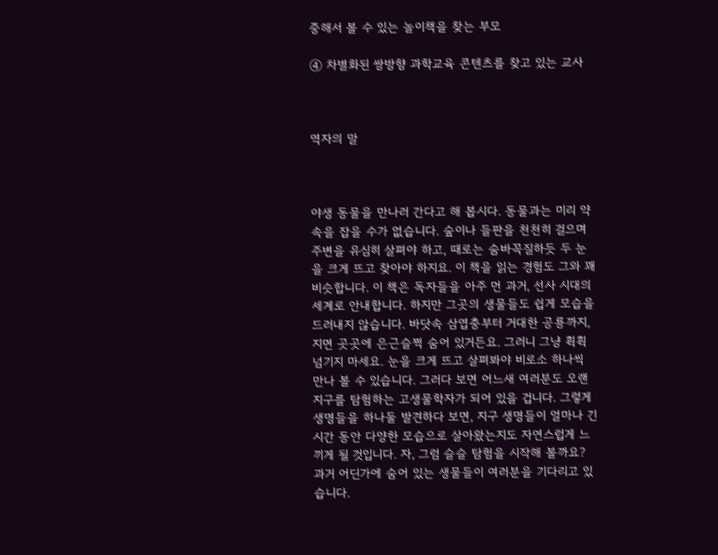중해서 볼 수 있는 놀이책을 찾는 부모

④ 차별화된 쌍방향 과학교육 콘텐츠를 찾고 있는 교사



역자의 말



야생 동물을 만나러 간다고 해 봅시다. 동물과는 미리 약속을 잡을 수가 없습니다. 숲이나 들판을 천천히 걸으며 주변을 유심히 살펴야 하고, 때로는 숨바꼭질하듯 두 눈을 크게 뜨고 찾아야 하지요. 이 책을 읽는 경험도 그와 꽤 비슷합니다. 이 책은 독자들을 아주 먼 과거, 선사 시대의 세계로 안내합니다. 하지만 그곳의 생물들도 쉽게 모습을 드러내지 않습니다. 바닷속 삼엽충부터 거대한 공룡까지, 지면 곳곳에 은근슬쩍 숨어 있거든요. 그러니 그냥 휙휙 넘기지 마세요. 눈을 크게 뜨고 살펴봐야 비로소 하나씩 만나 볼 수 있습니다. 그러다 보면 어느새 여러분도 오랜 지구를 탐험하는 고생물학자가 되어 있을 겁니다. 그렇게 생명들을 하나둘 발견하다 보면, 지구 생명들이 얼마나 긴 시간 동안 다양한 모습으로 살아왔는지도 자연스럽게 느끼게 될 것입니다. 자, 그럼 슬슬 탐험을 시작해 볼까요? 과거 어딘가에 숨어 있는 생물들이 여러분을 기다리고 있습니다.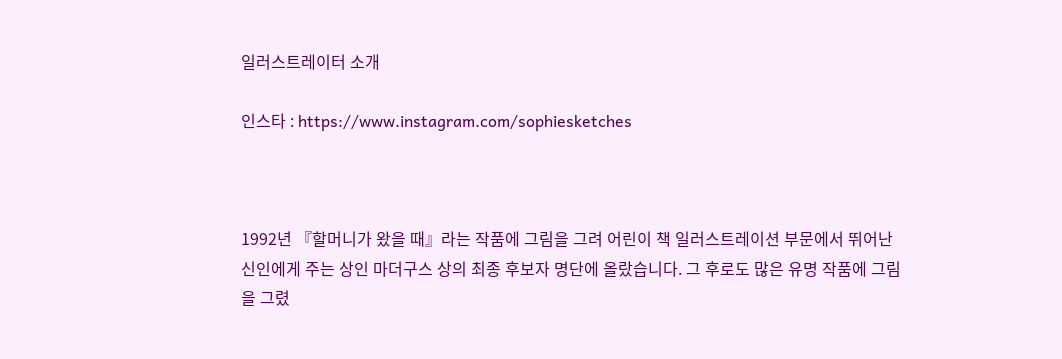일러스트레이터 소개

인스타 : https://www.instagram.com/sophiesketches



1992년 『할머니가 왔을 때』라는 작품에 그림을 그려 어린이 책 일러스트레이션 부문에서 뛰어난 신인에게 주는 상인 마더구스 상의 최종 후보자 명단에 올랐습니다. 그 후로도 많은 유명 작품에 그림을 그렸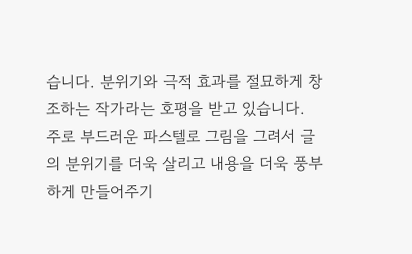습니다. 분위기와 극적 효과를 절묘하게 창조하는 작가라는 호평을 받고 있습니다. 주로 부드러운 파스텔로 그림을 그려서 글의 분위기를 더욱 살리고 내용을 더욱 풍부하게 만들어주기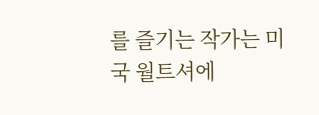를 즐기는 작가는 미국 월트셔에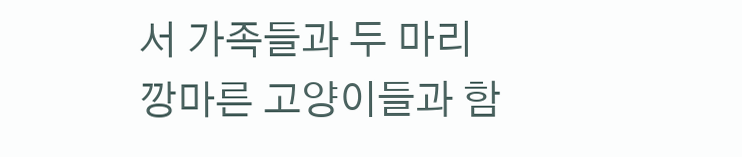서 가족들과 두 마리 깡마른 고양이들과 함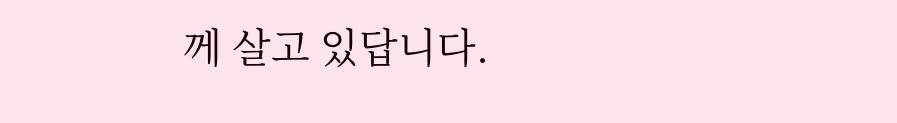께 살고 있답니다.